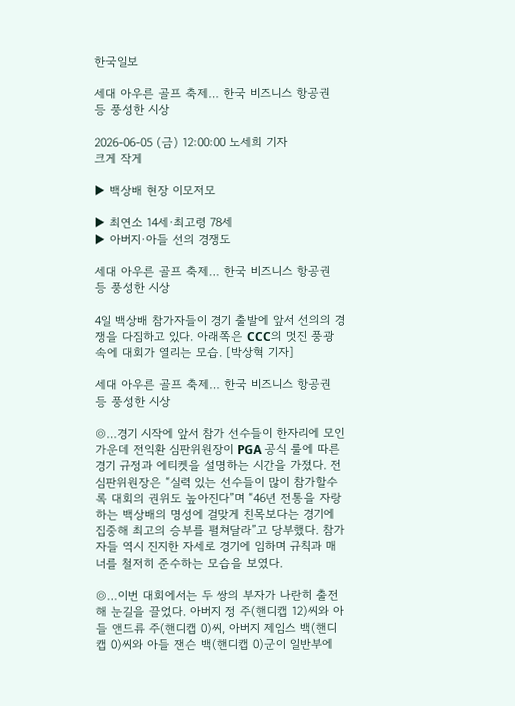한국일보

세대 아우른 골프 축제… 한국 비즈니스 항공권 등 풍성한 시상

2026-06-05 (금) 12:00:00 노세희 기자
크게 작게

▶ 백상배 현장 이모저모

▶ 최연소 14세·최고령 78세
▶ 아버지·아들 선의 경쟁도

세대 아우른 골프 축제… 한국 비즈니스 항공권 등 풍성한 시상

4일 백상배 참가자들이 경기 출발에 앞서 선의의 경쟁을 다짐하고 있다. 아래쪽은 CCC의 멋진 풍광 속에 대회가 열리는 모습. [박상혁 기자]

세대 아우른 골프 축제… 한국 비즈니스 항공권 등 풍성한 시상

◎…경기 시작에 앞서 참가 선수들이 한자리에 모인 가운데 전익환 심판위원장이 PGA 공식 룰에 따른 경기 규정과 에티켓을 설명하는 시간을 가졌다. 전 심판위원장은 “실력 있는 선수들이 많이 참가할수록 대회의 권위도 높아진다”며 “46년 전통을 자랑하는 백상배의 명성에 걸맞게 친목보다는 경기에 집중해 최고의 승부를 펼쳐달라”고 당부했다. 참가자들 역시 진지한 자세로 경기에 임하며 규칙과 매너를 철저히 준수하는 모습을 보였다.

◎…이번 대회에서는 두 쌍의 부자가 나란히 출전해 눈길을 끌었다. 아버지 정 주(핸디캡 12)씨와 아들 앤드류 주(핸디캡 0)씨, 아버지 제임스 백(핸디캡 0)씨와 아들 잰슨 백(핸디캡 0)군이 일반부에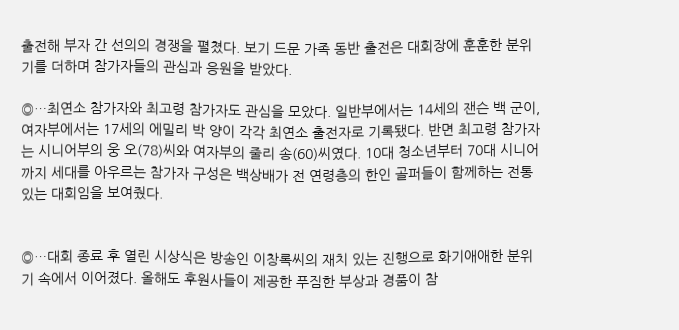출전해 부자 간 선의의 경쟁을 펼쳤다. 보기 드문 가족 동반 출전은 대회장에 훈훈한 분위기를 더하며 참가자들의 관심과 응원을 받았다.

◎…최연소 참가자와 최고령 참가자도 관심을 모았다. 일반부에서는 14세의 잰슨 백 군이, 여자부에서는 17세의 에밀리 박 양이 각각 최연소 출전자로 기록됐다. 반면 최고령 참가자는 시니어부의 웅 오(78)씨와 여자부의 줄리 송(60)씨였다. 10대 청소년부터 70대 시니어까지 세대를 아우르는 참가자 구성은 백상배가 전 연령층의 한인 골퍼들이 함께하는 전통 있는 대회임을 보여줬다.


◎…대회 종료 후 열린 시상식은 방송인 이창록씨의 재치 있는 진행으로 화기애애한 분위기 속에서 이어졌다. 올해도 후원사들이 제공한 푸짐한 부상과 경품이 참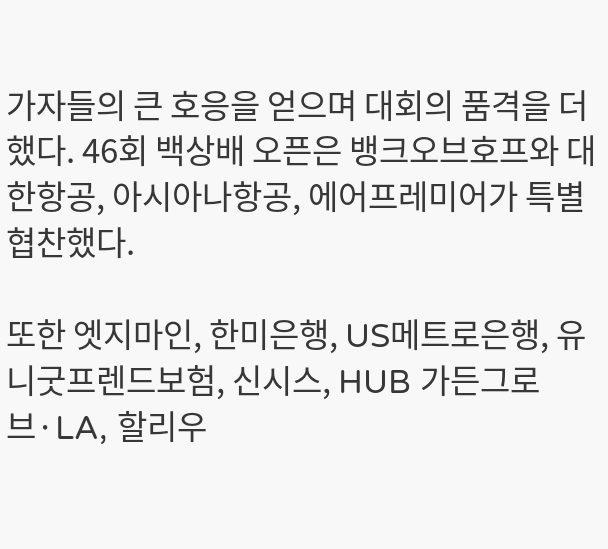가자들의 큰 호응을 얻으며 대회의 품격을 더했다. 46회 백상배 오픈은 뱅크오브호프와 대한항공, 아시아나항공, 에어프레미어가 특별 협찬했다.

또한 엣지마인, 한미은행, US메트로은행, 유니굿프렌드보험, 신시스, HUB 가든그로브·LA, 할리우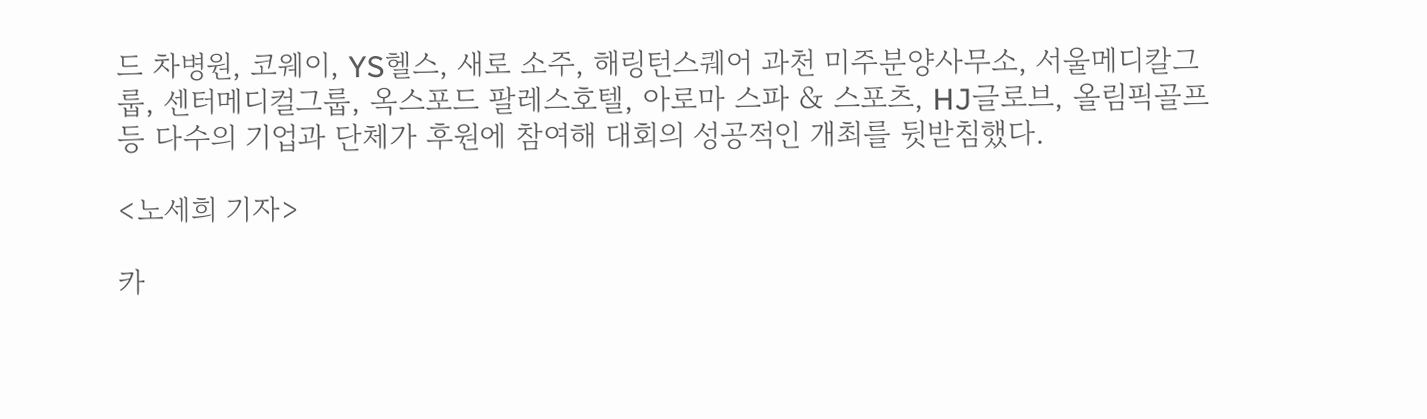드 차병원, 코웨이, YS헬스, 새로 소주, 해링턴스퀘어 과천 미주분양사무소, 서울메디칼그룹, 센터메디컬그룹, 옥스포드 팔레스호텔, 아로마 스파 & 스포츠, HJ글로브, 올림픽골프 등 다수의 기업과 단체가 후원에 참여해 대회의 성공적인 개최를 뒷받침했다.

<노세희 기자>

카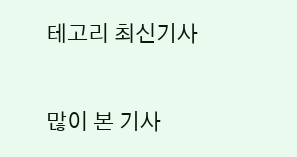테고리 최신기사

많이 본 기사